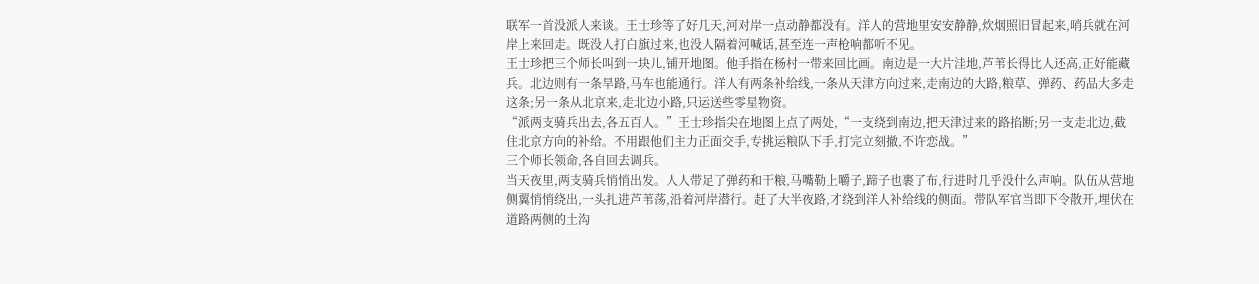联军一首没派人来谈。王士珍等了好几天,河对岸一点动静都没有。洋人的营地里安安静静,炊烟照旧冒起来,哨兵就在河岸上来回走。既没人打白旗过来,也没人隔着河喊话,甚至连一声枪响都听不见。
王士珍把三个师长叫到一块儿,铺开地图。他手指在杨村一带来回比画。南边是一大片洼地,芦苇长得比人还高,正好能藏兵。北边则有一条旱路,马车也能通行。洋人有两条补给线,一条从天津方向过来,走南边的大路,粮草、弹药、药品大多走这条;另一条从北京来,走北边小路,只运送些零星物资。
“派两支骑兵出去,各五百人。”王士珍指尖在地图上点了两处,“一支绕到南边,把天津过来的路掐断;另一支走北边,截住北京方向的补给。不用跟他们主力正面交手,专挑运粮队下手,打完立刻撤,不许恋战。”
三个师长领命,各自回去调兵。
当天夜里,两支骑兵悄悄出发。人人带足了弹药和干粮,马嘴勒上嚼子,蹄子也裹了布,行进时几乎没什么声响。队伍从营地侧翼悄悄绕出,一头扎进芦苇荡,沿着河岸潜行。赶了大半夜路,才绕到洋人补给线的侧面。带队军官当即下令散开,埋伏在道路两侧的土沟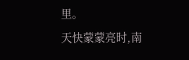里。
天快蒙蒙亮时,南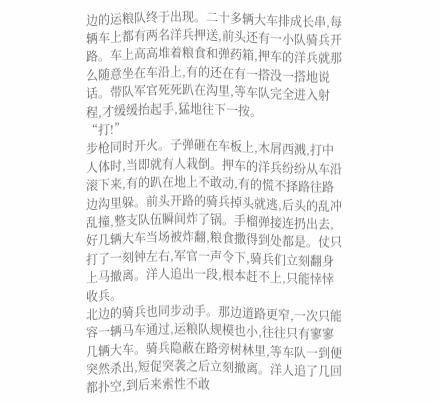边的运粮队终于出现。二十多辆大车排成长串,每辆车上都有两名洋兵押送,前头还有一小队骑兵开路。车上高高堆着粮食和弹药箱,押车的洋兵就那么随意坐在车沿上,有的还在有一搭没一搭地说话。带队军官死死趴在沟里,等车队完全进入射程,才缓缓抬起手,猛地往下一按。
“打!”
步枪同时开火。子弹砸在车板上,木屑西溅,打中人体时,当即就有人栽倒。押车的洋兵纷纷从车沿滚下来,有的趴在地上不敢动,有的慌不择路往路边沟里躲。前头开路的骑兵掉头就逃,后头的乱冲乱撞,整支队伍瞬间炸了锅。手榴弹接连扔出去,好几辆大车当场被炸翻,粮食撒得到处都是。仗只打了一刻钟左右,军官一声令下,骑兵们立刻翻身上马撤离。洋人追出一段,根本赶不上,只能悻悻收兵。
北边的骑兵也同步动手。那边道路更窄,一次只能容一辆马车通过,运粮队规模也小,往往只有寥寥几辆大车。骑兵隐蔽在路旁树林里,等车队一到便突然杀出,短促突袭之后立刻撤离。洋人追了几回都扑空,到后来索性不敢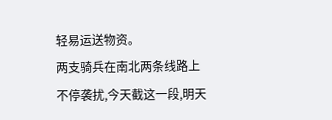轻易运送物资。
两支骑兵在南北两条线路上不停袭扰,今天截这一段,明天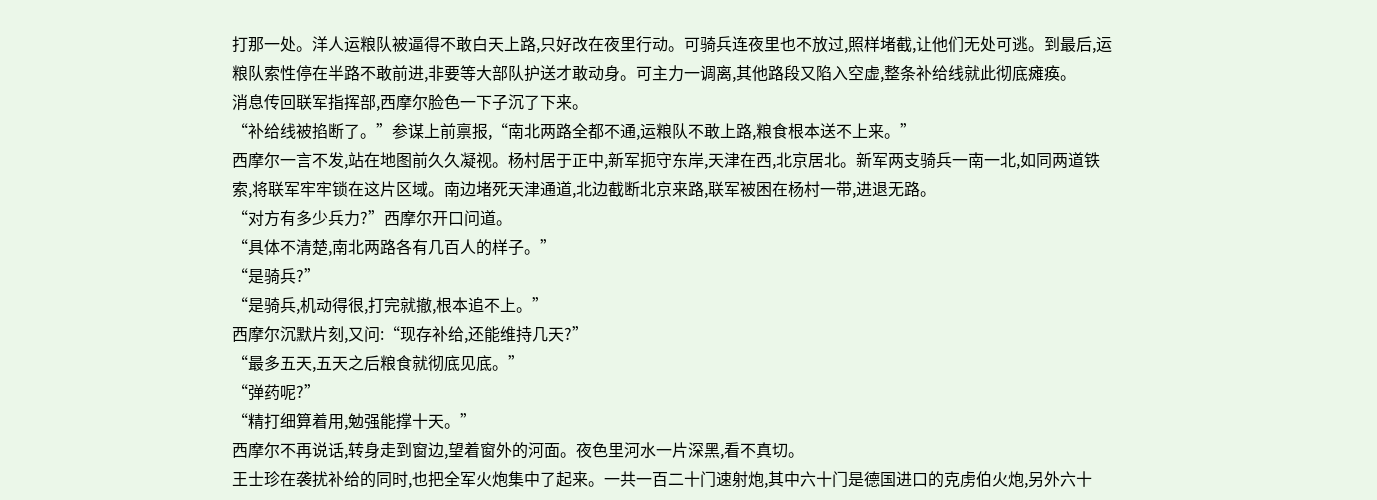打那一处。洋人运粮队被逼得不敢白天上路,只好改在夜里行动。可骑兵连夜里也不放过,照样堵截,让他们无处可逃。到最后,运粮队索性停在半路不敢前进,非要等大部队护送才敢动身。可主力一调离,其他路段又陷入空虚,整条补给线就此彻底瘫痪。
消息传回联军指挥部,西摩尔脸色一下子沉了下来。
“补给线被掐断了。”参谋上前禀报,“南北两路全都不通,运粮队不敢上路,粮食根本送不上来。”
西摩尔一言不发,站在地图前久久凝视。杨村居于正中,新军扼守东岸,天津在西,北京居北。新军两支骑兵一南一北,如同两道铁索,将联军牢牢锁在这片区域。南边堵死天津通道,北边截断北京来路,联军被困在杨村一带,进退无路。
“对方有多少兵力?”西摩尔开口问道。
“具体不清楚,南北两路各有几百人的样子。”
“是骑兵?”
“是骑兵,机动得很,打完就撤,根本追不上。”
西摩尔沉默片刻,又问:“现存补给,还能维持几天?”
“最多五天,五天之后粮食就彻底见底。”
“弹药呢?”
“精打细算着用,勉强能撑十天。”
西摩尔不再说话,转身走到窗边,望着窗外的河面。夜色里河水一片深黑,看不真切。
王士珍在袭扰补给的同时,也把全军火炮集中了起来。一共一百二十门速射炮,其中六十门是德国进口的克虏伯火炮,另外六十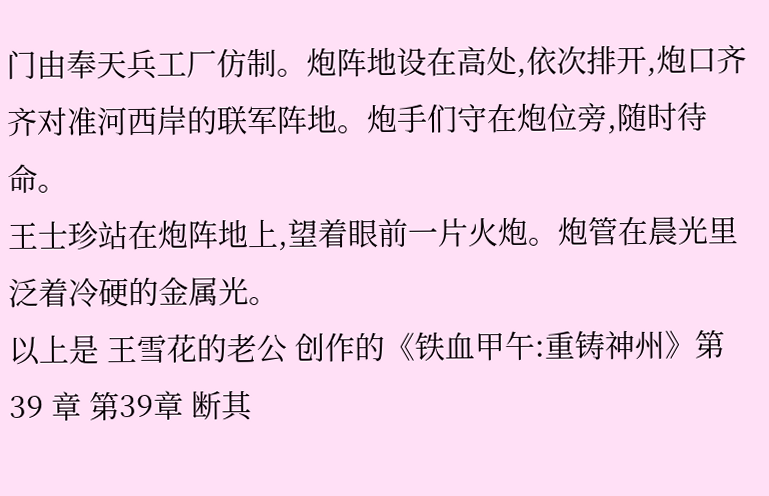门由奉天兵工厂仿制。炮阵地设在高处,依次排开,炮口齐齐对准河西岸的联军阵地。炮手们守在炮位旁,随时待命。
王士珍站在炮阵地上,望着眼前一片火炮。炮管在晨光里泛着冷硬的金属光。
以上是 王雪花的老公 创作的《铁血甲午:重铸神州》第 39 章 第39章 断其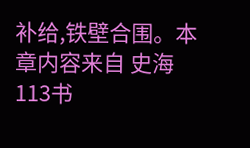补给,铁壁合围。本章内容来自 史海113书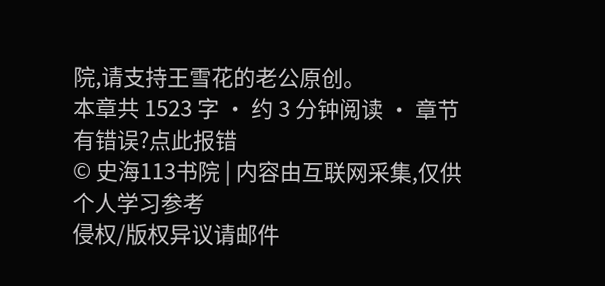院,请支持王雪花的老公原创。
本章共 1523 字 · 约 3 分钟阅读 · 章节有错误?点此报错
© 史海113书院 | 内容由互联网采集,仅供个人学习参考
侵权/版权异议请邮件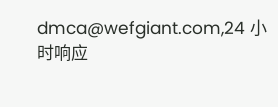dmca@wefgiant.com,24 小时响应